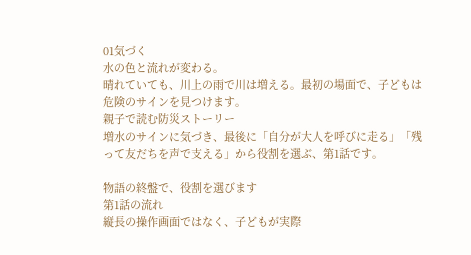01気づく
水の色と流れが変わる。
晴れていても、川上の雨で川は増える。最初の場面で、子どもは危険のサインを見つけます。
親子で読む防災ストーリー
増水のサインに気づき、最後に「自分が大人を呼びに走る」「残って友だちを声で支える」から役割を選ぶ、第1話です。

物語の終盤で、役割を選びます
第1話の流れ
縦長の操作画面ではなく、子どもが実際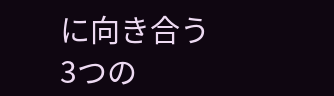に向き合う3つの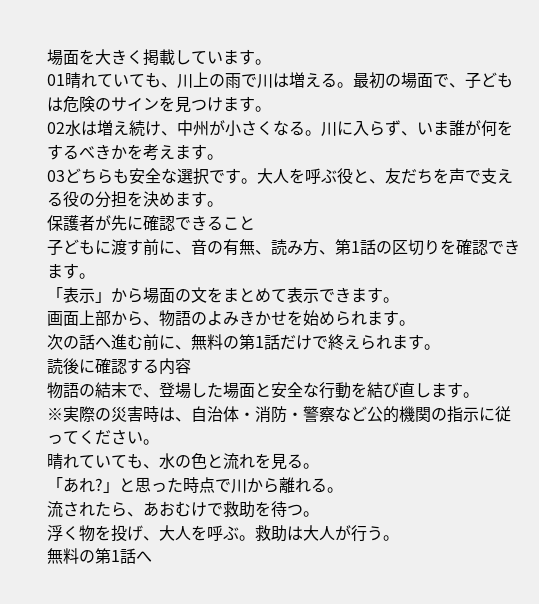場面を大きく掲載しています。
01晴れていても、川上の雨で川は増える。最初の場面で、子どもは危険のサインを見つけます。
02水は増え続け、中州が小さくなる。川に入らず、いま誰が何をするべきかを考えます。
03どちらも安全な選択です。大人を呼ぶ役と、友だちを声で支える役の分担を決めます。
保護者が先に確認できること
子どもに渡す前に、音の有無、読み方、第1話の区切りを確認できます。
「表示」から場面の文をまとめて表示できます。
画面上部から、物語のよみきかせを始められます。
次の話へ進む前に、無料の第1話だけで終えられます。
読後に確認する内容
物語の結末で、登場した場面と安全な行動を結び直します。
※実際の災害時は、自治体・消防・警察など公的機関の指示に従ってください。
晴れていても、水の色と流れを見る。
「あれ?」と思った時点で川から離れる。
流されたら、あおむけで救助を待つ。
浮く物を投げ、大人を呼ぶ。救助は大人が行う。
無料の第1話へ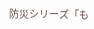防災シリーズ「も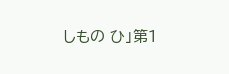しもの ひ」第1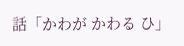話「かわが かわる ひ」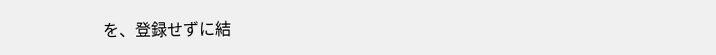を、登録せずに結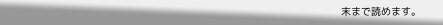末まで読めます。